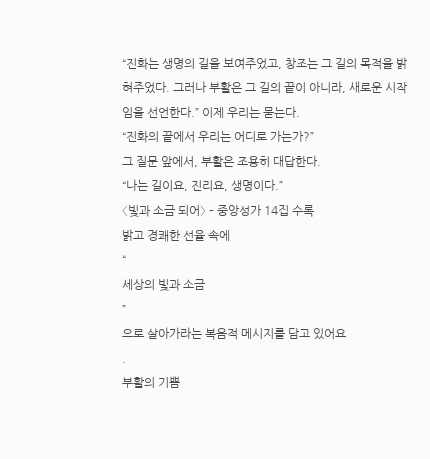“진화는 생명의 길을 보여주었고, 창조는 그 길의 목적을 밝혀주었다. 그러나 부활은 그 길의 끝이 아니라, 새로운 시작임을 선언한다.” 이제 우리는 묻는다.
“진화의 끝에서 우리는 어디로 가는가?”
그 질문 앞에서, 부활은 조용히 대답한다.
“나는 길이요, 진리요, 생명이다.”
〈빛과 소금 되어〉 – 중앙성가 14집 수록
밝고 경쾌한 선율 속에
“
세상의 빛과 소금
”
으로 살아가라는 복음적 메시지를 담고 있어요
.
부활의 기쁨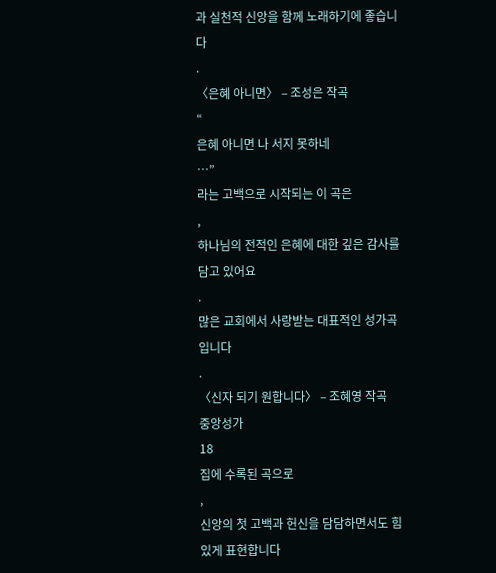과 실천적 신앙을 함께 노래하기에 좋습니다
.
〈은혜 아니면〉 – 조성은 작곡
“
은혜 아니면 나 서지 못하네
…”
라는 고백으로 시작되는 이 곡은
,
하나님의 전적인 은혜에 대한 깊은 감사를 담고 있어요
.
많은 교회에서 사랑받는 대표적인 성가곡입니다
.
〈신자 되기 원합니다〉 – 조혜영 작곡
중앙성가
18
집에 수록된 곡으로
,
신앙의 첫 고백과 헌신을 담담하면서도 힘 있게 표현합니다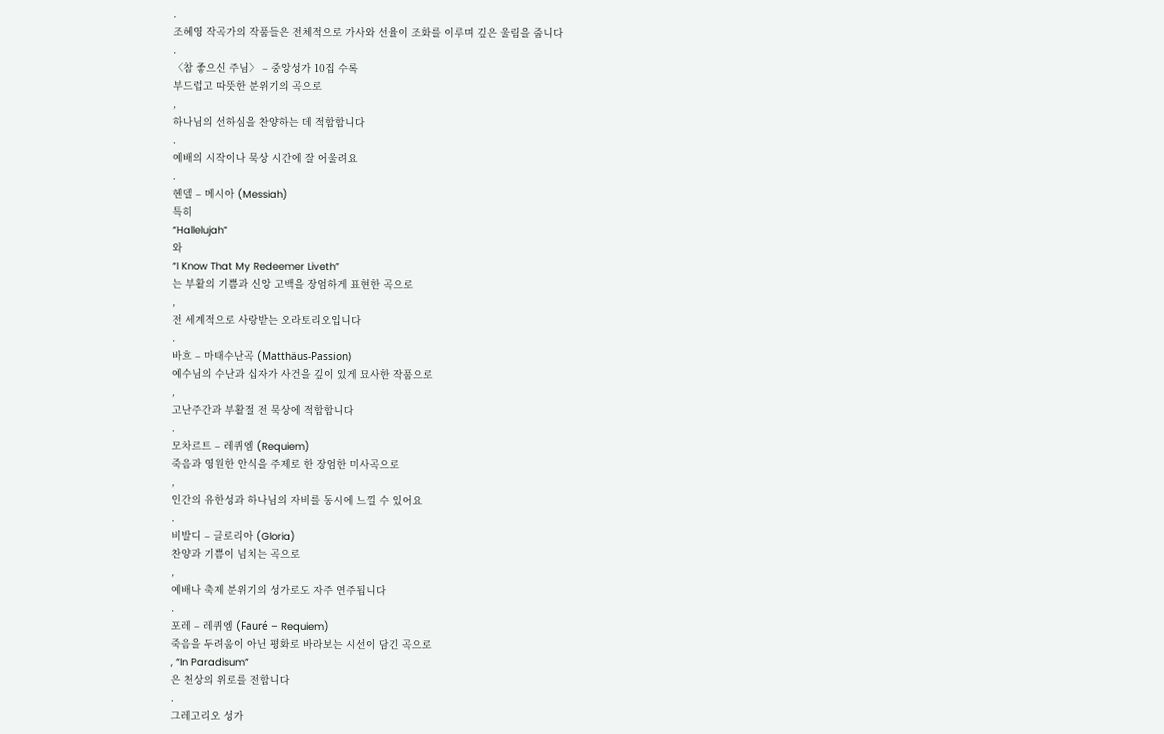.
조혜영 작곡가의 작품들은 전체적으로 가사와 선율이 조화를 이루며 깊은 울림을 줍니다
.
〈참 좋으신 주님〉 – 중앙성가 10집 수록
부드럽고 따뜻한 분위기의 곡으로
,
하나님의 선하심을 찬양하는 데 적합합니다
.
예배의 시작이나 묵상 시간에 잘 어울려요
.
헨델 – 메시아 (Messiah)
특히
“Hallelujah”
와
“I Know That My Redeemer Liveth”
는 부활의 기쁨과 신앙 고백을 장엄하게 표현한 곡으로
,
전 세계적으로 사랑받는 오라토리오입니다
.
바흐 – 마태수난곡 (Matthäus-Passion)
예수님의 수난과 십자가 사건을 깊이 있게 묘사한 작품으로
,
고난주간과 부활절 전 묵상에 적합합니다
.
모차르트 – 레퀴엠 (Requiem)
죽음과 영원한 안식을 주제로 한 장엄한 미사곡으로
,
인간의 유한성과 하나님의 자비를 동시에 느낄 수 있어요
.
비발디 – 글로리아 (Gloria)
찬양과 기쁨이 넘치는 곡으로
,
예배나 축제 분위기의 성가로도 자주 연주됩니다
.
포레 – 레퀴엠 (Fauré – Requiem)
죽음을 두려움이 아닌 평화로 바라보는 시선이 담긴 곡으로
, “In Paradisum”
은 천상의 위로를 전합니다
.
그레고리오 성가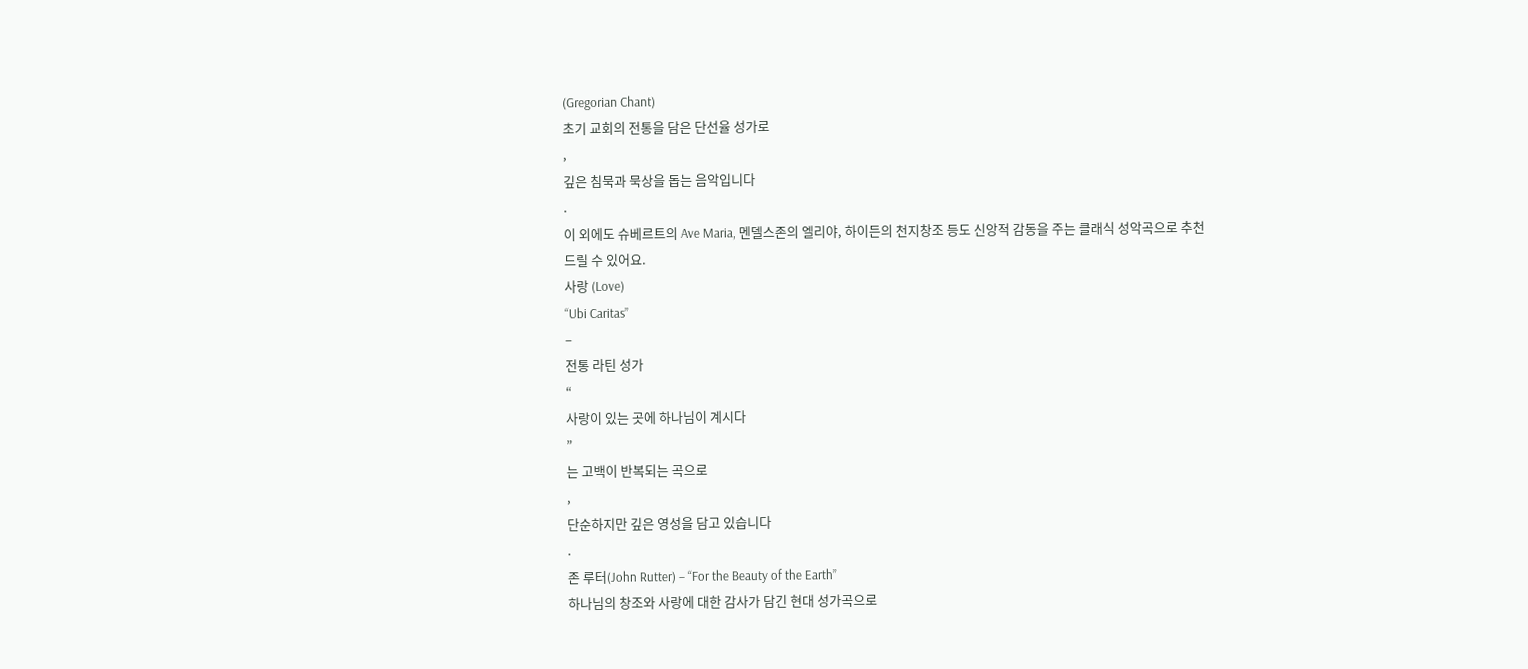(Gregorian Chant)
초기 교회의 전통을 담은 단선율 성가로
,
깊은 침묵과 묵상을 돕는 음악입니다
.
이 외에도 슈베르트의 Ave Maria, 멘델스존의 엘리야, 하이든의 천지창조 등도 신앙적 감동을 주는 클래식 성악곡으로 추천드릴 수 있어요.
사랑 (Love)
“Ubi Caritas”
–
전통 라틴 성가
“
사랑이 있는 곳에 하나님이 계시다
”
는 고백이 반복되는 곡으로
,
단순하지만 깊은 영성을 담고 있습니다
.
존 루터(John Rutter) – “For the Beauty of the Earth”
하나님의 창조와 사랑에 대한 감사가 담긴 현대 성가곡으로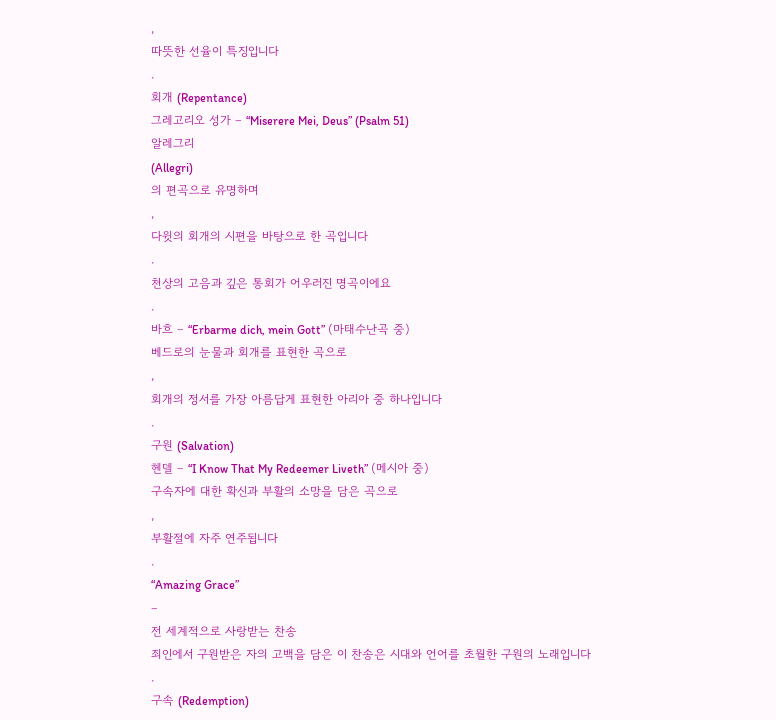,
따뜻한 선율이 특징입니다
.
회개 (Repentance)
그레고리오 성가 – “Miserere Mei, Deus” (Psalm 51)
알레그리
(Allegri)
의 편곡으로 유명하며
,
다윗의 회개의 시편을 바탕으로 한 곡입니다
.
천상의 고음과 깊은 통회가 어우러진 명곡이에요
.
바흐 – “Erbarme dich, mein Gott” (마태수난곡 중)
베드로의 눈물과 회개를 표현한 곡으로
,
회개의 정서를 가장 아름답게 표현한 아리아 중 하나입니다
.
구원 (Salvation)
헨델 – “I Know That My Redeemer Liveth” (메시아 중)
구속자에 대한 확신과 부활의 소망을 담은 곡으로
,
부활절에 자주 연주됩니다
.
“Amazing Grace”
–
전 세계적으로 사랑받는 찬송
죄인에서 구원받은 자의 고백을 담은 이 찬송은 시대와 언어를 초월한 구원의 노래입니다
.
구속 (Redemption)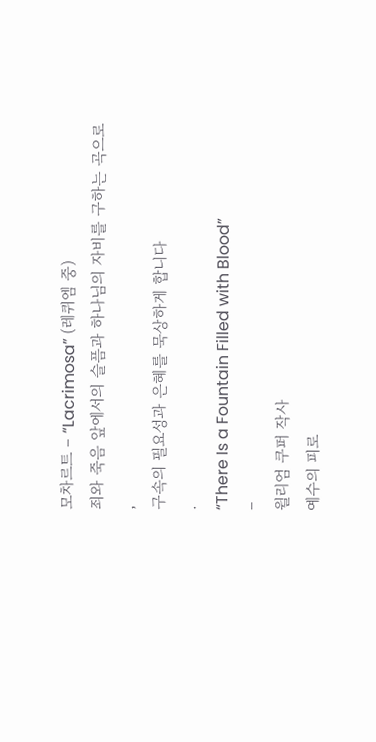모차르트 – “Lacrimosa” (레퀴엠 중)
죄와 죽음 앞에서의 슬픔과 하나님의 자비를 구하는 곡으로
,
구속의 필요성과 은혜를 묵상하게 합니다
.
“There Is a Fountain Filled with Blood”
–
윌리엄 쿠퍼 작사
예수의 피로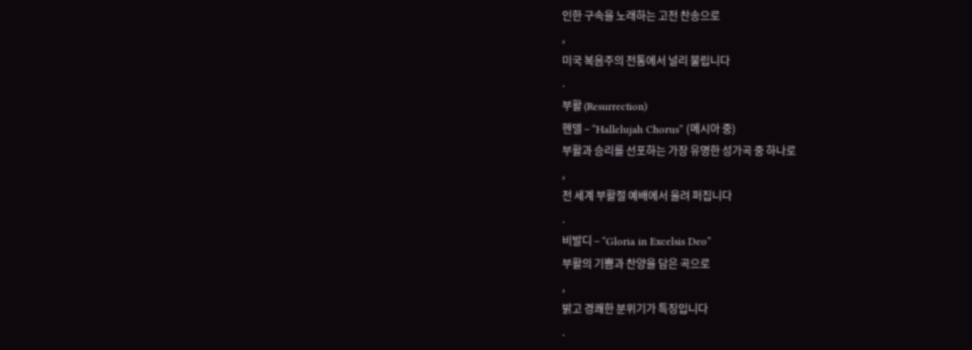인한 구속을 노래하는 고전 찬송으로
,
미국 복음주의 전통에서 널리 불립니다
.
부활 (Resurrection)
헨델 – “Hallelujah Chorus” (메시아 중)
부활과 승리를 선포하는 가장 유명한 성가곡 중 하나로
,
전 세계 부활절 예배에서 울려 퍼집니다
.
비발디 – “Gloria in Excelsis Deo”
부활의 기쁨과 찬양을 담은 곡으로
,
밝고 경쾌한 분위기가 특징입니다
.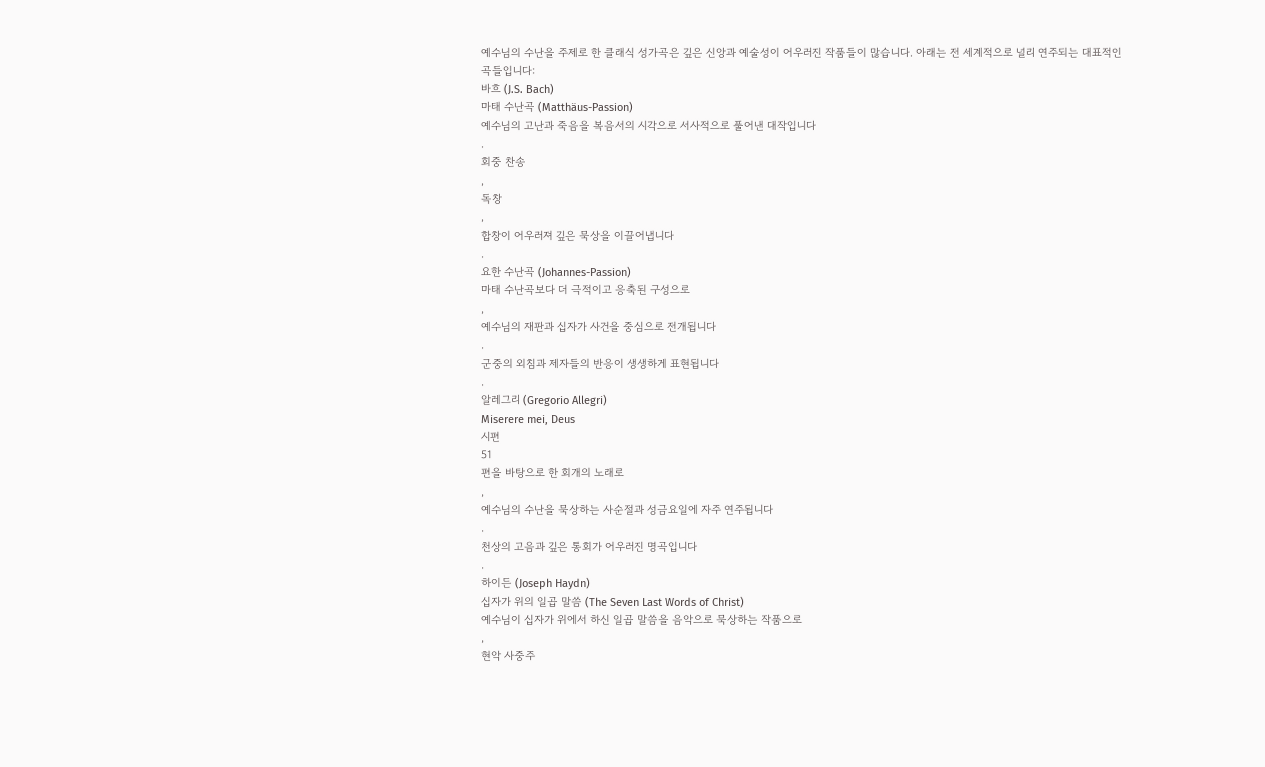예수님의 수난을 주제로 한 클래식 성가곡은 깊은 신앙과 예술성이 어우러진 작품들이 많습니다. 아래는 전 세계적으로 널리 연주되는 대표적인 곡들입니다:
바흐 (J.S. Bach)
마태 수난곡 (Matthäus-Passion)
예수님의 고난과 죽음을 복음서의 시각으로 서사적으로 풀어낸 대작입니다
.
회중 찬송
,
독창
,
합창이 어우러져 깊은 묵상을 이끌어냅니다
.
요한 수난곡 (Johannes-Passion)
마태 수난곡보다 더 극적이고 응축된 구성으로
,
예수님의 재판과 십자가 사건을 중심으로 전개됩니다
.
군중의 외침과 제자들의 반응이 생생하게 표현됩니다
.
알레그리 (Gregorio Allegri)
Miserere mei, Deus
시편
51
편을 바탕으로 한 회개의 노래로
,
예수님의 수난을 묵상하는 사순절과 성금요일에 자주 연주됩니다
.
천상의 고음과 깊은 통회가 어우러진 명곡입니다
.
하이든 (Joseph Haydn)
십자가 위의 일곱 말씀 (The Seven Last Words of Christ)
예수님이 십자가 위에서 하신 일곱 말씀을 음악으로 묵상하는 작품으로
,
현악 사중주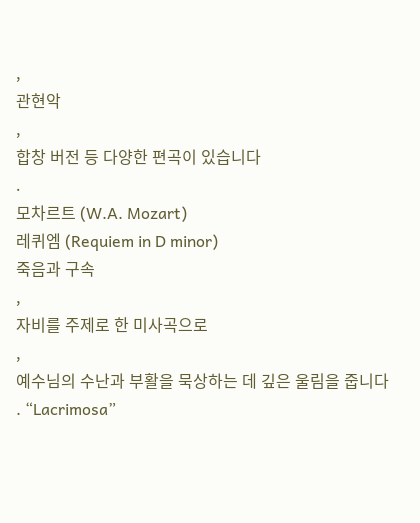,
관현악
,
합창 버전 등 다양한 편곡이 있습니다
.
모차르트 (W.A. Mozart)
레퀴엠 (Requiem in D minor)
죽음과 구속
,
자비를 주제로 한 미사곡으로
,
예수님의 수난과 부활을 묵상하는 데 깊은 울림을 줍니다
. “Lacrimosa”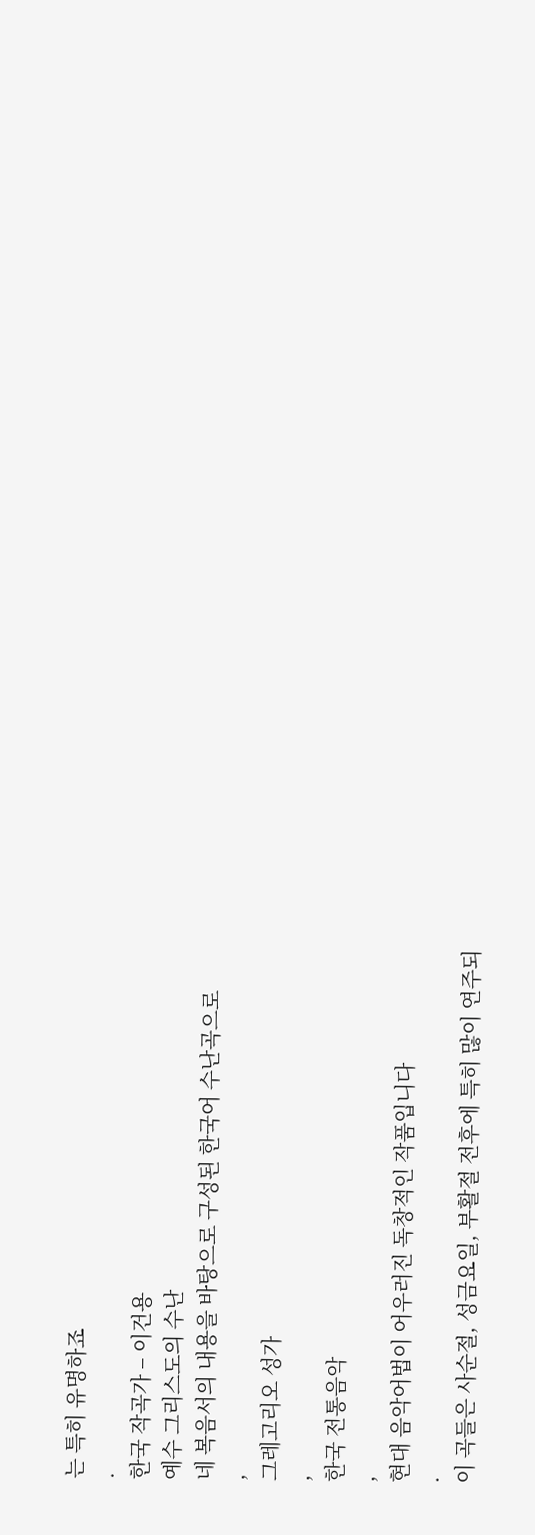는 특히 유명하죠
.
한국 작곡가 – 이건용
예수 그리스도의 수난
네 복음서의 내용을 바탕으로 구성된 한국어 수난곡으로
,
그레고리오 성가
,
한국 전통음악
,
현대 음악어법이 어우러진 독창적인 작품입니다
.
이 곡들은 사순절, 성금요일, 부활절 전후에 특히 많이 연주되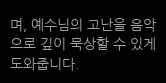며, 예수님의 고난을 음악으로 깊이 묵상할 수 있게 도와줍니다.